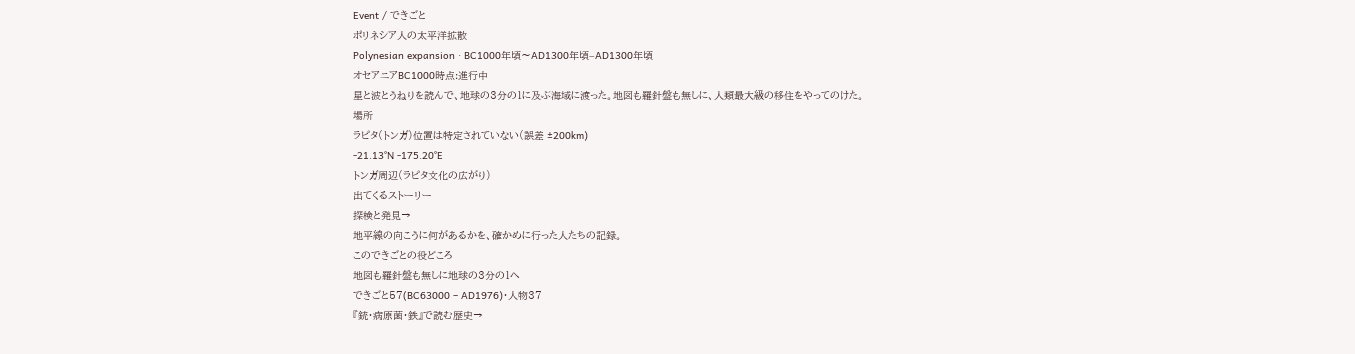Event / できごと
ポリネシア人の太平洋拡散
Polynesian expansion · BC1000年頃〜AD1300年頃–AD1300年頃
オセアニアBC1000時点:進行中
星と波とうねりを読んで、地球の3分の1に及ぶ海域に渡った。地図も羅針盤も無しに、人類最大級の移住をやってのけた。
場所
ラピタ(トンガ)位置は特定されていない(誤差 ±200km)
-21.13°N -175.20°E
トンガ周辺(ラピタ文化の広がり)
出てくるストーリー
探検と発見→
地平線の向こうに何があるかを、確かめに行った人たちの記録。
このできごとの役どころ
地図も羅針盤も無しに地球の3分の1へ
できごと57(BC63000 – AD1976)・人物37
『銃・病原菌・鉄』で読む歴史→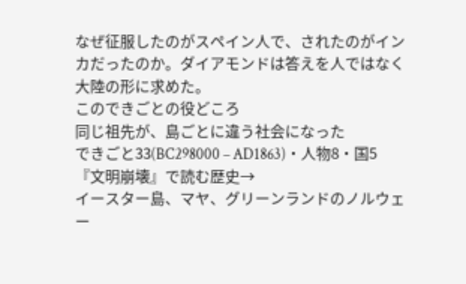なぜ征服したのがスペイン人で、されたのがインカだったのか。ダイアモンドは答えを人ではなく大陸の形に求めた。
このできごとの役どころ
同じ祖先が、島ごとに違う社会になった
できごと33(BC298000 – AD1863)・人物8・国5
『文明崩壊』で読む歴史→
イースター島、マヤ、グリーンランドのノルウェー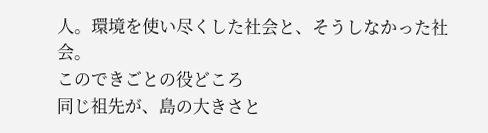人。環境を使い尽くした社会と、そうしなかった社会。
このできごとの役どころ
同じ祖先が、島の大きさと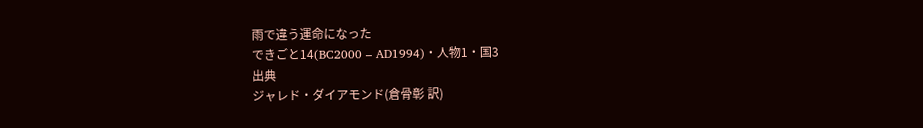雨で違う運命になった
できごと14(BC2000 – AD1994)・人物1・国3
出典
ジャレド・ダイアモンド(倉骨彰 訳)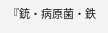『銃・病原菌・鉄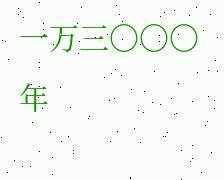一万三〇〇〇年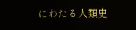にわたる人類史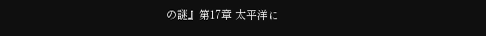の謎』第17章 太平洋に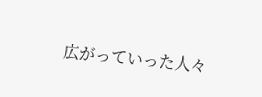広がっていった人々